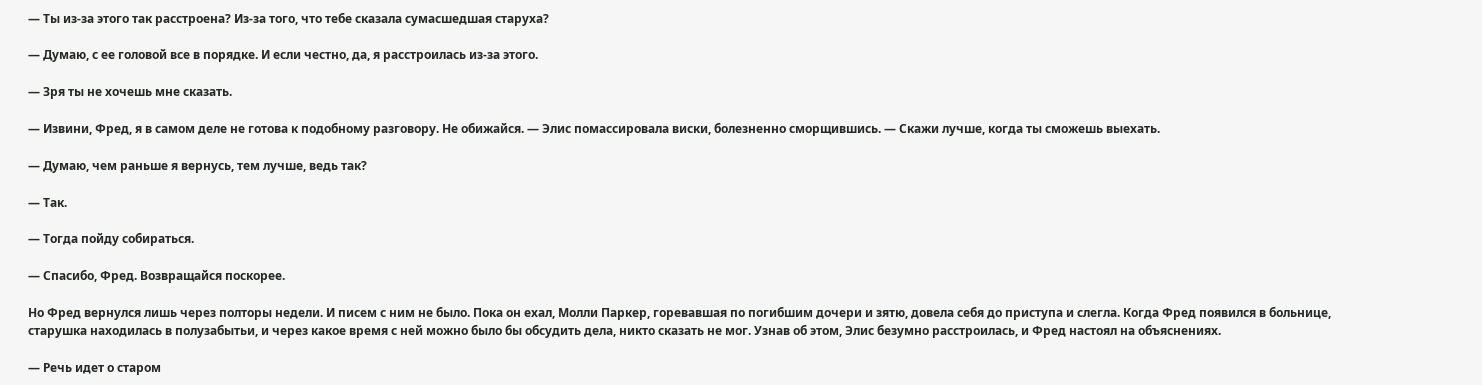— Ты из-за этого так расстроена? Из-за того, что тебе сказала сумасшедшая старуха?

— Думаю, с ее головой все в порядке. И если честно, да, я расстроилась из-за этого.

— Зря ты не хочешь мне сказать.

— Извини, Фред, я в самом деле не готова к подобному разговору. Не обижайся. — Элис помассировала виски, болезненно сморщившись. — Скажи лучше, когда ты сможешь выехать.

— Думаю, чем раньше я вернусь, тем лучше, ведь так?

— Так.

— Тогда пойду собираться.

— Спасибо, Фред. Возвращайся поскорее.

Но Фред вернулся лишь через полторы недели. И писем с ним не было. Пока он ехал, Молли Паркер, горевавшая по погибшим дочери и зятю, довела себя до приступа и слегла. Когда Фред появился в больнице, старушка находилась в полузабытьи, и через какое время с ней можно было бы обсудить дела, никто сказать не мог. Узнав об этом, Элис безумно расстроилась, и Фред настоял на объяснениях.

— Речь идет о старом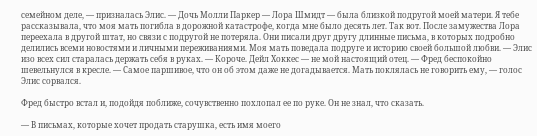семейном деле, — призналась Элис. — Дочь Молли Паркер — Лора Шмидт — была близкой подругой моей матери. Я тебе рассказывала, что моя мать погибла в дорожной катастрофе, когда мне было десять лет. Так вот. После замужества Лора переехала в другой штат, но связи с подругой не потеряла. Они писали друг другу длинные письма, в которых подробно делились всеми новостями и личными переживаниями. Моя мать поведала подруге и историю своей большой любви. — Элис изо всех сил старалась держать себя в руках. — Короче. Дейл Хоккес — не мой настоящий отец. — Фред беспокойно шевельнулся в кресле. — Самое паршивое, что он об этом даже не догадывается. Мать поклялась не говорить ему, — голос Элис сорвался.

Фред быстро встал и, подойдя поближе, сочувственно похлопал ее по руке. Он не знал, что сказать.

— В письмах, которые хочет продать старушка, есть имя моего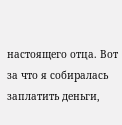настоящего отца. Вот за что я собиралась заплатить деньги,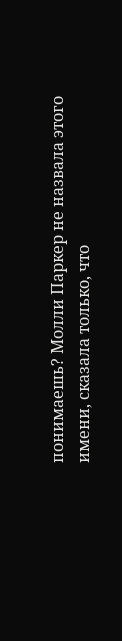понимаешь? Молли Паркер не назвала этого имени, сказала только, что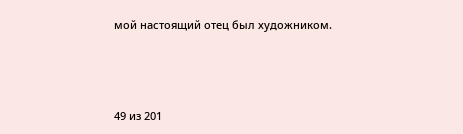мой настоящий отец был художником.



49 из 201